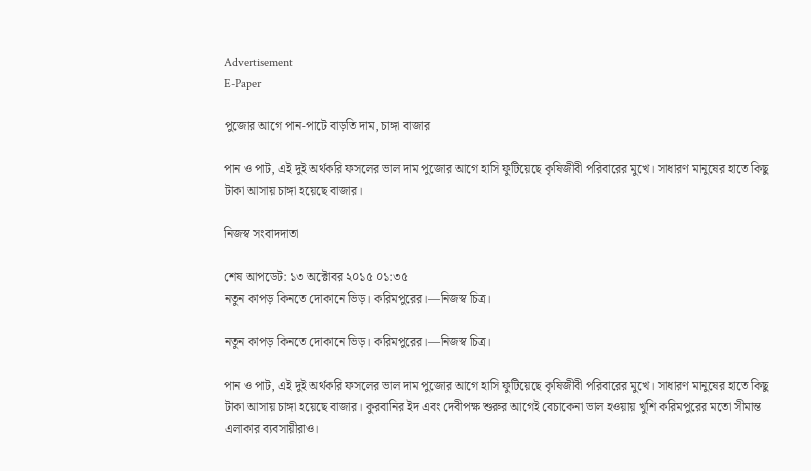Advertisement
E-Paper

পুজোর আগে পান-পাটে বাড়তি দাম, চাঙ্গা বাজার

পান ও পাট, এই দুই অর্থকরি ফসলের ভাল দাম পুজোর আগে হাসি ফুটিয়েছে কৃষিজীবী পরিবারের মুখে। সাধারণ মানুষের হাতে কিছু টাকা আসায় চাঙ্গা হয়েছে বাজার।

নিজস্ব সংবাদদাতা

শেষ আপডেট: ১৩ অক্টোবর ২০১৫ ০১:৩৫
নতুন কাপড় কিনতে দোকানে ভিড়। করিমপুরের।—নিজস্ব চিত্র।

নতুন কাপড় কিনতে দোকানে ভিড়। করিমপুরের।—নিজস্ব চিত্র।

পান ও পাট, এই দুই অর্থকরি ফসলের ভাল দাম পুজোর আগে হাসি ফুটিয়েছে কৃষিজীবী পরিবারের মুখে। সাধারণ মানুষের হাতে কিছু টাকা আসায় চাঙ্গা হয়েছে বাজার। কুরবানির ইদ এবং দেবীপক্ষ শুরুর আগেই বেচাকেনা ভাল হওয়ায় খুশি করিমপুরের মতো সীমান্ত এলাকার ব্যবসায়ীরাও।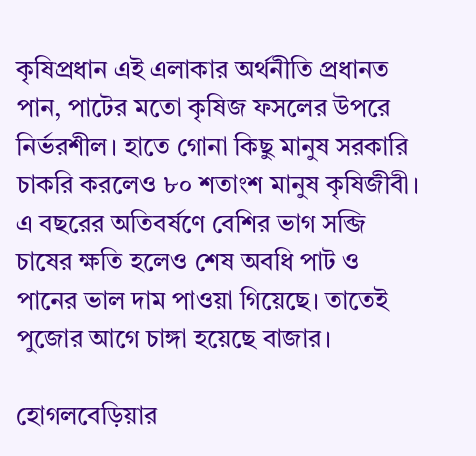কৃষিপ্রধান এই এলাকার অর্থনীতি প্রধানত পান, পাটের মতো কৃষিজ ফসলের উপরে নির্ভরশীল। হাতে গোনা কিছু মানুষ সরকারি চাকরি করলেও ৮০ শতাংশ মানুষ কৃষিজীবী। এ বছরের অতিবর্ষণে বেশির ভাগ সব্জি চাষের ক্ষতি হলেও শেষ অবধি পাট ও পানের ভাল দাম পাওয়া গিয়েছে। তাতেই পুজোর আগে চাঙ্গা হয়েছে বাজার।

হোগলবেড়িয়ার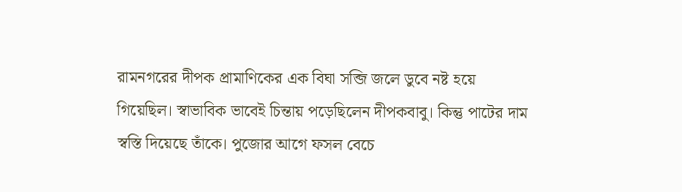রামনগরের দীপক প্রামাণিকের এক বিঘা সব্জি জলে ডুবে নষ্ট হয়ে গিয়েছিল। স্বাভাবিক ভাবেই চিন্তায় পড়েছিলেন দীপকবাবু। কিন্তু পাটের দাম স্বস্তি দিয়েছে তাঁকে। পুজোর আগে ফসল বেচে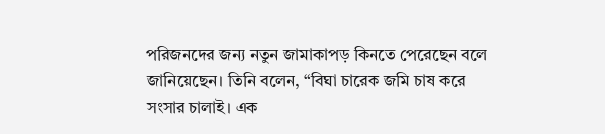পরিজনদের জন্য নতুন জামাকাপড় কিনতে পেরেছেন বলে জানিয়েছেন। তিনি বলেন, “বিঘা চারেক জমি চাষ করে সংসার চালাই। এক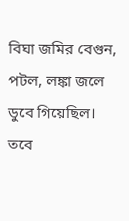বিঘা জমির বেগুন, পটল, লঙ্কা জলে ডুবে গিয়েছিল। তবে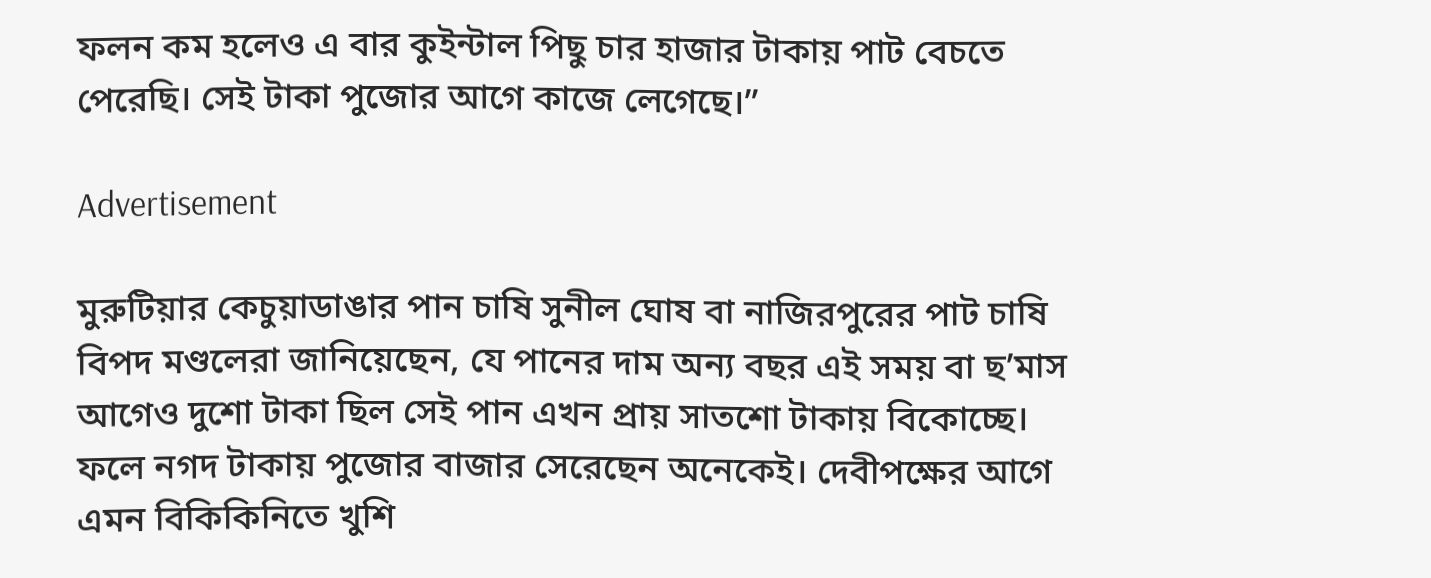ফলন কম হলেও এ বার কুইন্টাল পিছু চার হাজার টাকায় পাট বেচতে পেরেছি। সেই টাকা পুজোর আগে কাজে লেগেছে।”

Advertisement

মুরুটিয়ার কেচুয়াডাঙার পান চাষি সুনীল ঘোষ বা নাজিরপুরের পাট চাষি বিপদ মণ্ডলেরা জানিয়েছেন, যে পানের দাম অন্য বছর এই সময় বা ছ’মাস আগেও দুশো টাকা ছিল সেই পান এখন প্রায় সাতশো টাকায় বিকোচ্ছে। ফলে নগদ টাকায় পুজোর বাজার সেরেছেন অনেকেই। দেবীপক্ষের আগে এমন বিকিকিনিতে খুশি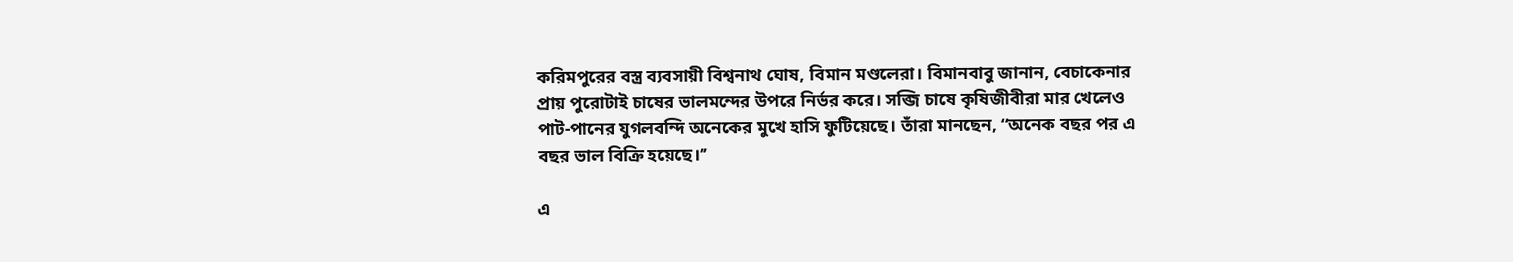করিমপুরের বস্ত্র ব্যবসায়ী বিশ্বনাথ ঘোষ, বিমান মণ্ডলেরা। বিমানবাবু জানান, বেচাকেনার প্রায় পুরোটাই চাষের ভালমন্দের উপরে নির্ভর করে। সব্জি চাষে কৃষিজীবীরা মার খেলেও পাট-পানের যুগলবন্দি অনেকের মুখে হাসি ফুটিয়েছে। তাঁরা মানছেন, ‘‘অনেক বছর পর এ বছর ভাল বিক্রি হয়েছে।’’

এ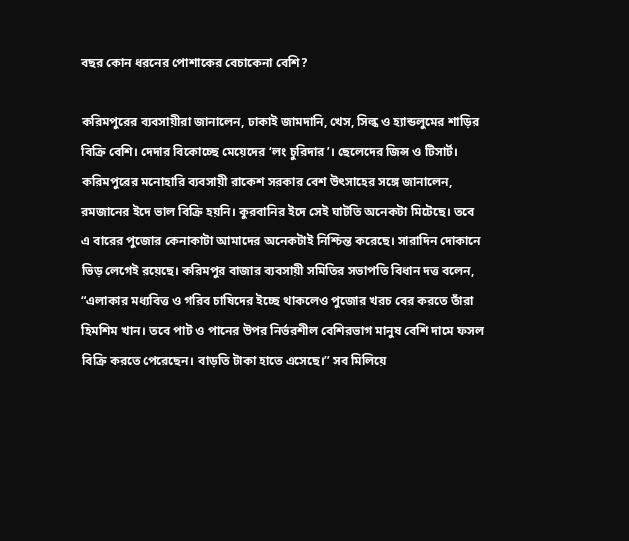বছর কোন ধরনের পোশাকের বেচাকেনা বেশি?

করিমপুরের ব্যবসায়ীরা জানালেন, ঢাকাই জামদানি, খেস, সিল্ক ও হ্যান্ডলুমের শাড়ির বিক্রি বেশি। দেদার বিকোচ্ছে মেয়েদের ‘লং চুরিদার’। ছেলেদের জিন্স ও টিসার্ট। করিমপুরের মনোহারি ব্যবসায়ী রাকেশ সরকার বেশ উৎসাহের সঙ্গে জানালেন, রমজানের ইদে ভাল বিক্রি হয়নি। কুরবানির ইদে সেই ঘাটতি অনেকটা মিটেছে। তবে এ বারের পুজোর কেনাকাটা আমাদের অনেকটাই নিশ্চিন্ত করেছে। সারাদিন দোকানে ভিড় লেগেই রয়েছে। করিমপুর বাজার ব্যবসায়ী সমিতির সভাপতি বিধান দত্ত বলেন, “এলাকার মধ্যবিত্ত ও গরিব চাষিদের ইচ্ছে থাকলেও পুজোর খরচ বের করতে তাঁরা হিমশিম খান। তবে পাট ও পানের উপর নির্ভরশীল বেশিরভাগ মানুষ বেশি দামে ফসল বিক্রি করতে পেরেছেন। বাড়তি টাকা হাতে এসেছে।’’ সব মিলিয়ে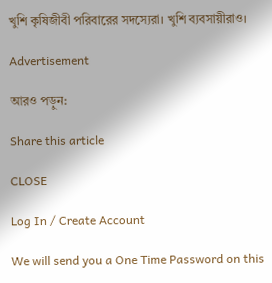খুশি কৃষিজীবী পরিবারের সদস্যেরা। খুশি ব্যবসায়ীরাও।

Advertisement

আরও পড়ুন:

Share this article

CLOSE

Log In / Create Account

We will send you a One Time Password on this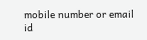mobile number or email id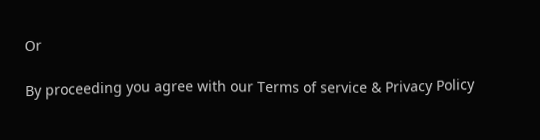Or

By proceeding you agree with our Terms of service & Privacy Policy